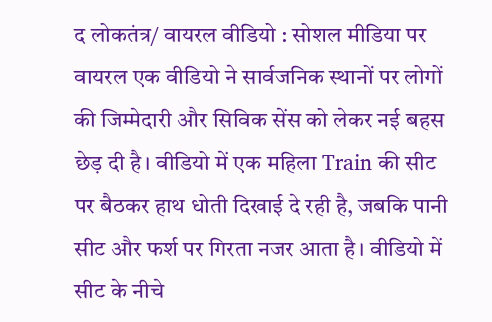द लोकतंत्र/ वायरल वीडियो : सोशल मीडिया पर वायरल एक वीडियो ने सार्वजनिक स्थानों पर लोगों की जिम्मेदारी और सिविक सेंस को लेकर नई बहस छेड़ दी है। वीडियो में एक महिला Train की सीट पर बैठकर हाथ धोती दिखाई दे रही है, जबकि पानी सीट और फर्श पर गिरता नजर आता है। वीडियो में सीट के नीचे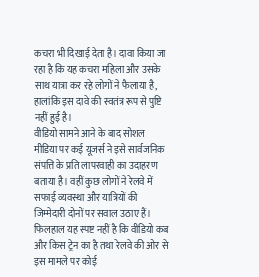कचरा भी दिखाई देता है। दावा किया जा रहा है कि यह कचरा महिला और उसके साथ यात्रा कर रहे लोगों ने फैलाया है, हालांकि इस दावे की स्वतंत्र रूप से पुष्टि नहीं हुई है।
वीडियो सामने आने के बाद सोशल मीडिया पर कई यूजर्स ने इसे सार्वजनिक संपत्ति के प्रति लापरवाही का उदाहरण बताया है। वहीं कुछ लोगों ने रेलवे में सफाई व्यवस्था और यात्रियों की जिम्मेदारी दोनों पर सवाल उठाए हैं। फिलहाल यह स्पष्ट नहीं है कि वीडियो कब और किस ट्रेन का है तथा रेलवे की ओर से इस मामले पर कोई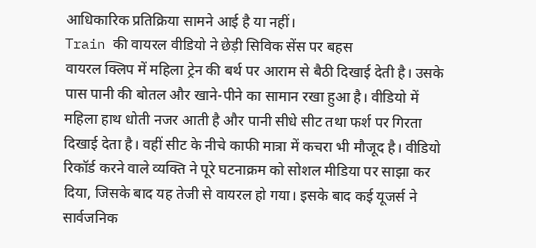आधिकारिक प्रतिक्रिया सामने आई है या नहीं।
Train की वायरल वीडियो ने छेड़ी सिविक सेंस पर बहस
वायरल क्लिप में महिला ट्रेन की बर्थ पर आराम से बैठी दिखाई देती है। उसके पास पानी की बोतल और खाने-पीने का सामान रखा हुआ है। वीडियो में महिला हाथ धोती नजर आती है और पानी सीधे सीट तथा फर्श पर गिरता दिखाई देता है। वहीं सीट के नीचे काफी मात्रा में कचरा भी मौजूद है। वीडियो रिकॉर्ड करने वाले व्यक्ति ने पूरे घटनाक्रम को सोशल मीडिया पर साझा कर दिया, जिसके बाद यह तेजी से वायरल हो गया। इसके बाद कई यूजर्स ने सार्वजनिक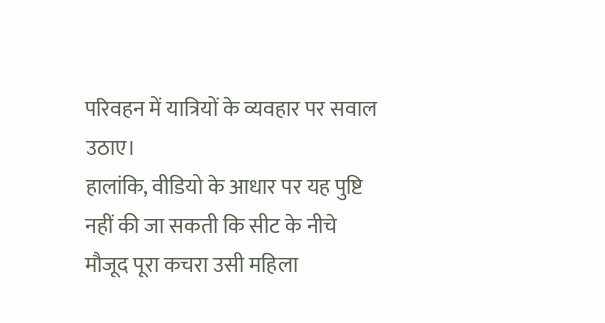परिवहन में यात्रियों के व्यवहार पर सवाल उठाए।
हालांकि, वीडियो के आधार पर यह पुष्टि नहीं की जा सकती कि सीट के नीचे मौजूद पूरा कचरा उसी महिला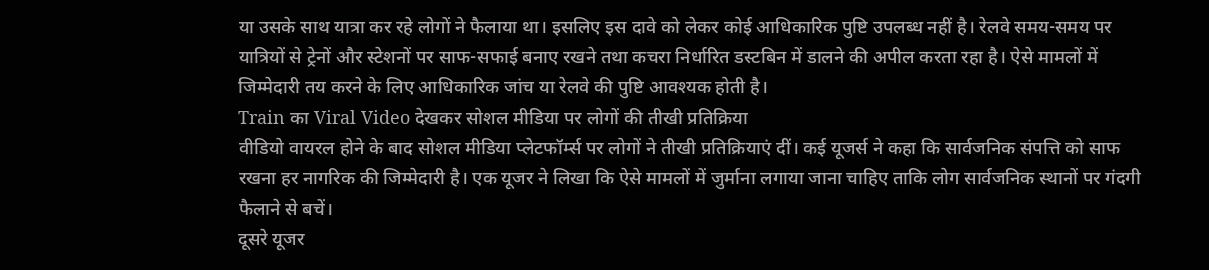या उसके साथ यात्रा कर रहे लोगों ने फैलाया था। इसलिए इस दावे को लेकर कोई आधिकारिक पुष्टि उपलब्ध नहीं है। रेलवे समय-समय पर यात्रियों से ट्रेनों और स्टेशनों पर साफ-सफाई बनाए रखने तथा कचरा निर्धारित डस्टबिन में डालने की अपील करता रहा है। ऐसे मामलों में जिम्मेदारी तय करने के लिए आधिकारिक जांच या रेलवे की पुष्टि आवश्यक होती है।
Train का Viral Video देखकर सोशल मीडिया पर लोगों की तीखी प्रतिक्रिया
वीडियो वायरल होने के बाद सोशल मीडिया प्लेटफॉर्म्स पर लोगों ने तीखी प्रतिक्रियाएं दीं। कई यूजर्स ने कहा कि सार्वजनिक संपत्ति को साफ रखना हर नागरिक की जिम्मेदारी है। एक यूजर ने लिखा कि ऐसे मामलों में जुर्माना लगाया जाना चाहिए ताकि लोग सार्वजनिक स्थानों पर गंदगी फैलाने से बचें।
दूसरे यूजर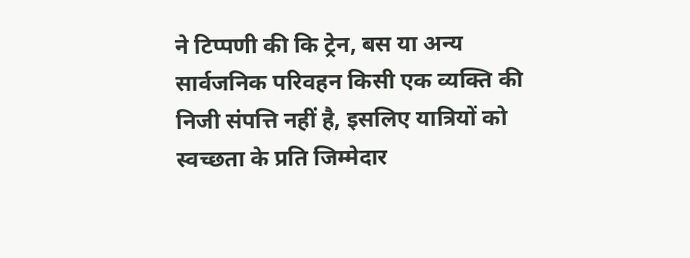ने टिप्पणी की कि ट्रेन, बस या अन्य सार्वजनिक परिवहन किसी एक व्यक्ति की निजी संपत्ति नहीं है, इसलिए यात्रियों को स्वच्छता के प्रति जिम्मेदार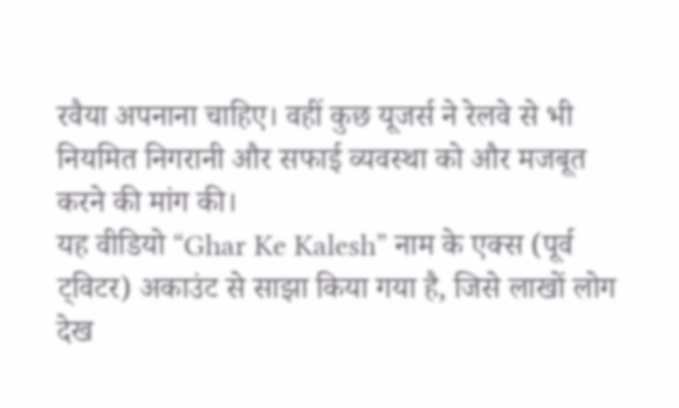रवैया अपनाना चाहिए। वहीं कुछ यूजर्स ने रेलवे से भी नियमित निगरानी और सफाई व्यवस्था को और मजबूत करने की मांग की।
यह वीडियो “Ghar Ke Kalesh” नाम के एक्स (पूर्व ट्विटर) अकाउंट से साझा किया गया है, जिसे लाखों लोग देख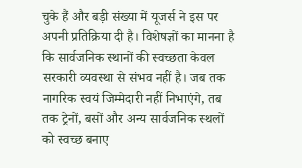चुके हैं और बड़ी संख्या में यूजर्स ने इस पर अपनी प्रतिक्रिया दी है। विशेषज्ञों का मानना है कि सार्वजनिक स्थानों की स्वच्छता केवल सरकारी व्यवस्था से संभव नहीं है। जब तक नागरिक स्वयं जिम्मेदारी नहीं निभाएंगे, तब तक ट्रेनों, बसों और अन्य सार्वजनिक स्थलों को स्वच्छ बनाए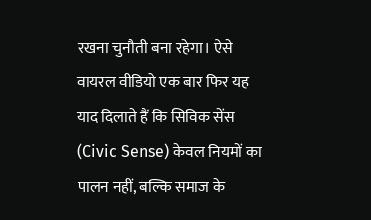रखना चुनौती बना रहेगा। ऐसे वायरल वीडियो एक बार फिर यह याद दिलाते हैं कि सिविक सेंस (Civic Sense) केवल नियमों का पालन नहीं, बल्कि समाज के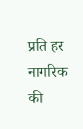प्रति हर नागरिक की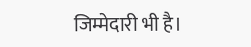जिम्मेदारी भी है।